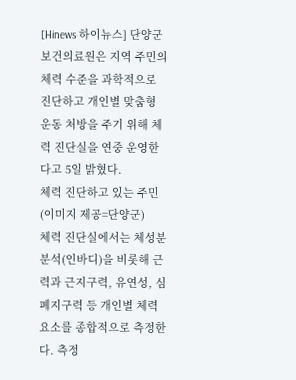[Hinews 하이뉴스] 단양군보건의료원은 지역 주민의 체력 수준을 과학적으로 진단하고 개인별 맞춤형 운동 처방을 주기 위해 체력 진단실을 연중 운영한다고 5일 밝혔다.
체력 진단하고 있는 주민 (이미지 제공=단양군)
체력 진단실에서는 체성분 분석(인바디)을 비롯해 근력과 근지구력, 유연성, 심폐지구력 등 개인별 체력 요소를 종합적으로 측정한다. 측정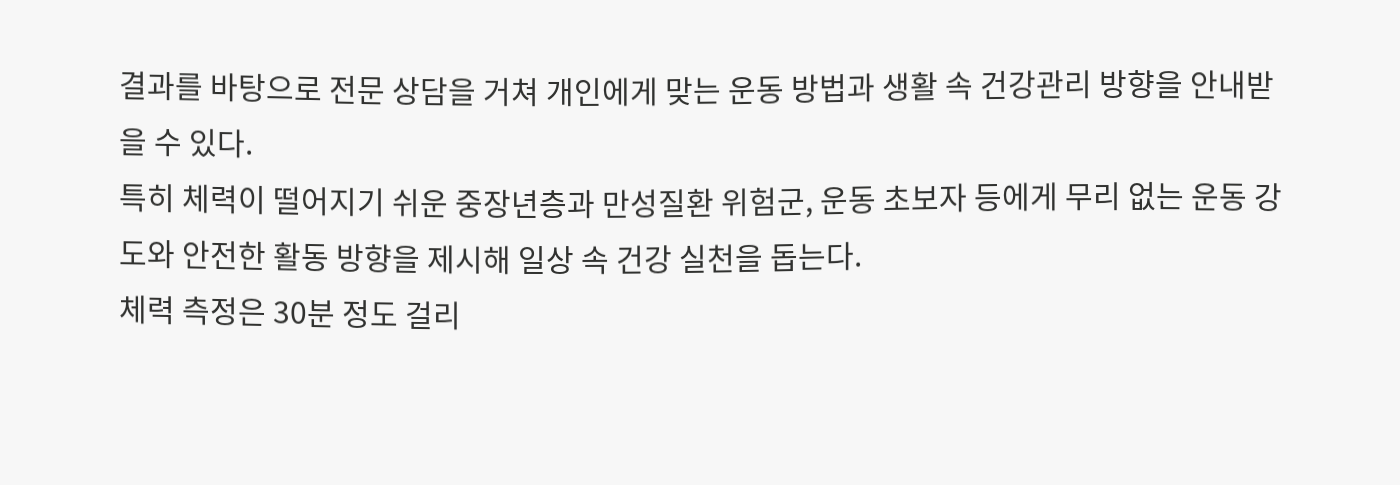결과를 바탕으로 전문 상담을 거쳐 개인에게 맞는 운동 방법과 생활 속 건강관리 방향을 안내받을 수 있다.
특히 체력이 떨어지기 쉬운 중장년층과 만성질환 위험군, 운동 초보자 등에게 무리 없는 운동 강도와 안전한 활동 방향을 제시해 일상 속 건강 실천을 돕는다.
체력 측정은 30분 정도 걸리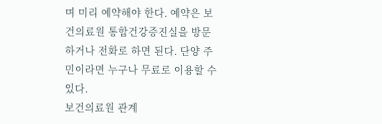며 미리 예약해야 한다. 예약은 보건의료원 통합건강증진실을 방문하거나 전화로 하면 된다. 단양 주민이라면 누구나 무료로 이용할 수 있다.
보건의료원 관계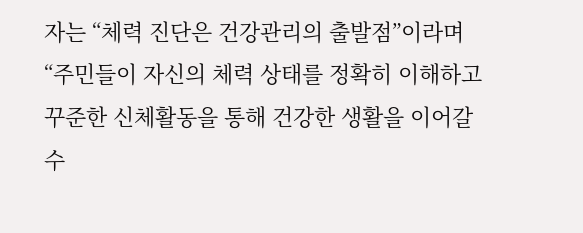자는 “체력 진단은 건강관리의 출발점”이라며 “주민들이 자신의 체력 상태를 정확히 이해하고 꾸준한 신체활동을 통해 건강한 생활을 이어갈 수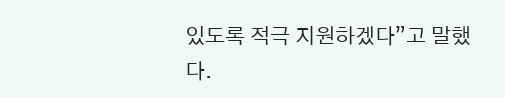있도록 적극 지원하겠다”고 말했다.